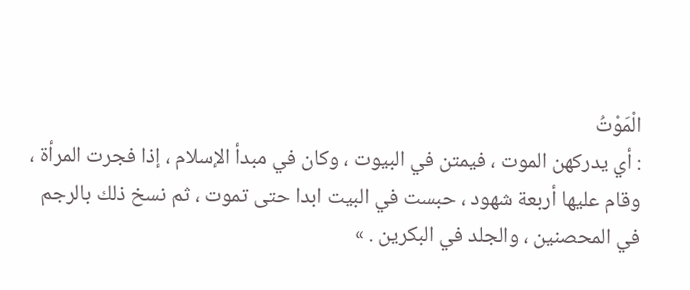الْمَوْتُ
: أي يدركهن الموت ، فيمتن في البيوت ، وكان في مبدأ الإسلام ، إذا فجرت المرأة ، وقام عليها أربعة شهود ، حبست في البيت ابدا حتى تموت ، ثم نسخ ذلك بالرجم في المحصنين ، والجلد في البكرين . »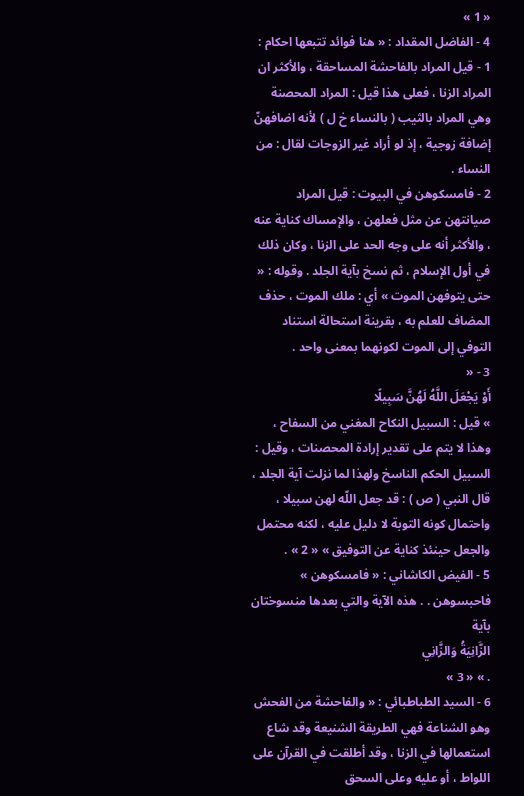« 1 »
4 - الفاضل المقداد : « هنا فوائد تتبعها احكام :
1 - قيل المراد بالفاحشة المساحقة ، والأكثر ان المراد الزنا ، فعلى هذا قيل : المراد المحصنة وهي المراد بالثيب ( بالنساء خ ل ) لأنه اضافهنّ إضافة زوجية ، إذ لو أراد غير الزوجات لقال : من النساء .
2 - فامسكوهن في البيوت : قيل المراد صيانتهن عن مثل فعلهن ، والإمساك كناية عنه ، والأكثر أنه على وجه الحد على الزنا ، وكان ذلك في أول الإسلام ، ثم نسخ بآية الجلد . وقوله : « حتى يتوفهن الموت » أي : ملك الموت ، حذف المضاف للعلم به ، بقرينة استحالة استناد التوفي إلى الموت لكونهما بمعنى واحد .
3 - «
أَوْ يَجْعَلَ اللَّهُ لَهُنَّ سَبِيلًا
» قيل : السبيل النكاح المغني من السفاح ، وهذا لا يتم على تقدير إرادة المحصنات ، وقيل : السبيل الحكم الناسخ ولهذا لما نزلت آية الجلد ، قال النبي ( ص ) : قد جعل اللّه لهن سبيلا ، واحتمال كونه التوبة لا دليل عليه ، لكنه محتمل والجعل حينئذ كناية عن التوفيق » « 2 » .
5 - الفيض الكاشاني : « فامسكوهن » فاحبسوهن . . هذه الآية والتي بعدها منسوختان بآية
الزَّانِيَةُ وَالزَّانِي
. » « 3 »
6 - السيد الطباطبائي : « والفاحشة من الفحش وهو الشناعة فهي الطريقة الشنيعة وقد شاع استعمالها في الزنا ، وقد أطلقت في القرآن على اللواط ، أو عليه وعلى السحق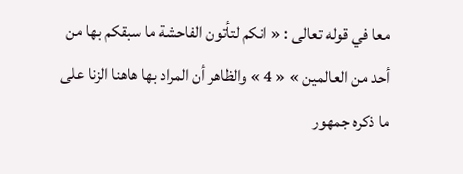معا في قوله تعالى : « انكم لتأتون الفاحشة ما سبقكم بها من أحد من العالمين » « 4 » والظاهر أن المراد بها هاهنا الزنا على ما ذكره جمهور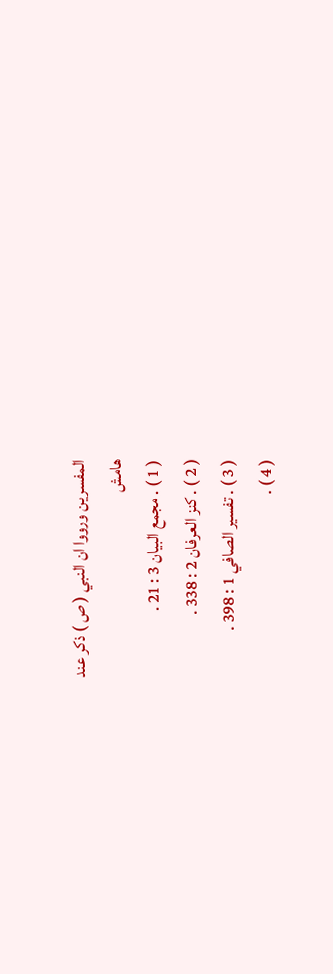المفسرين ورووا ان النبي ( ص ) ذكر عند
هامش
( 1 ) . مجمع البيان 3 : 21 .
( 2 ) . كنز العرفان 2 : 338 .
( 3 ) . تفسير الصافي 1 : 398 .
( 4 ) .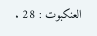العنكبوت : 28 .